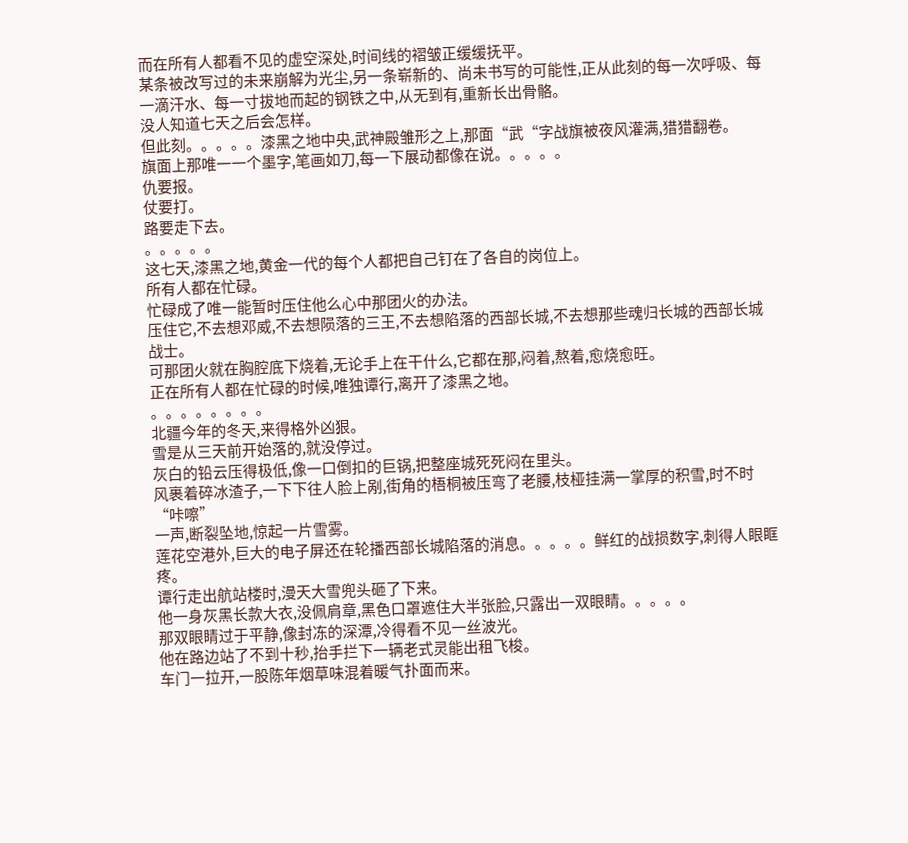而在所有人都看不见的虚空深处,时间线的褶皱正缓缓抚平。
某条被改写过的未来崩解为光尘,另一条崭新的、尚未书写的可能性,正从此刻的每一次呼吸、每一滴汗水、每一寸拔地而起的钢铁之中,从无到有,重新长出骨骼。
没人知道七天之后会怎样。
但此刻。。。。。漆黑之地中央,武神殿雏形之上,那面“武“字战旗被夜风灌满,猎猎翻卷。
旗面上那唯一一个墨字,笔画如刀,每一下展动都像在说。。。。。
仇要报。
仗要打。
路要走下去。
。。。。。
这七天,漆黑之地,黄金一代的每个人都把自己钉在了各自的岗位上。
所有人都在忙碌。
忙碌成了唯一能暂时压住他么心中那团火的办法。
压住它,不去想邓威,不去想陨落的三王,不去想陷落的西部长城,不去想那些魂归长城的西部长城战士。
可那团火就在胸腔底下烧着,无论手上在干什么,它都在那,闷着,熬着,愈烧愈旺。
正在所有人都在忙碌的时候,唯独谭行,离开了漆黑之地。
。。。。。。。。
北疆今年的冬天,来得格外凶狠。
雪是从三天前开始落的,就没停过。
灰白的铅云压得极低,像一口倒扣的巨锅,把整座城死死闷在里头。
风裹着碎冰渣子,一下下往人脸上剐,街角的梧桐被压弯了老腰,枝桠挂满一掌厚的积雪,时不时“咔嚓”
一声,断裂坠地,惊起一片雪雾。
莲花空港外,巨大的电子屏还在轮播西部长城陷落的消息。。。。。鲜红的战损数字,刺得人眼眶疼。
谭行走出航站楼时,漫天大雪兜头砸了下来。
他一身灰黑长款大衣,没佩肩章,黑色口罩遮住大半张脸,只露出一双眼睛。。。。。
那双眼睛过于平静,像封冻的深潭,冷得看不见一丝波光。
他在路边站了不到十秒,抬手拦下一辆老式灵能出租飞梭。
车门一拉开,一股陈年烟草味混着暖气扑面而来。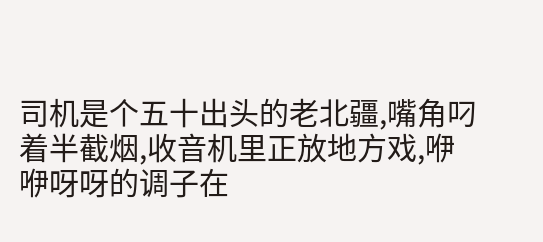司机是个五十出头的老北疆,嘴角叼着半截烟,收音机里正放地方戏,咿咿呀呀的调子在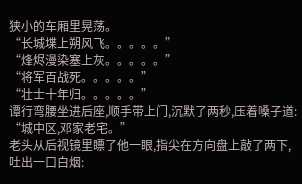狭小的车厢里晃荡。
“长城堞上朔风飞。。。。。”
“烽烬漫染塞上灰。。。。。”
“将军百战死。。。。。”
“壮士十年归。。。。。”
谭行弯腰坐进后座,顺手带上门,沉默了两秒,压着嗓子道:
“城中区,邓家老宅。”
老头从后视镜里瞟了他一眼,指尖在方向盘上敲了两下,吐出一口白烟: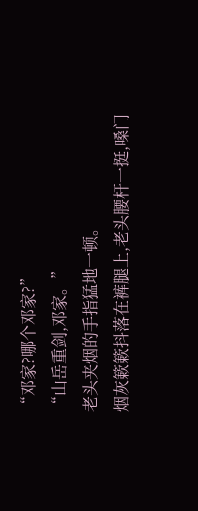“邓家?哪个邓家?”
“山岳重剑,邓家。”
老头夹烟的手指猛地一顿。
烟灰簌簌抖落在裤腿上,老头腰杆一挺,嗓门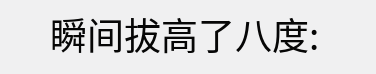瞬间拔高了八度: